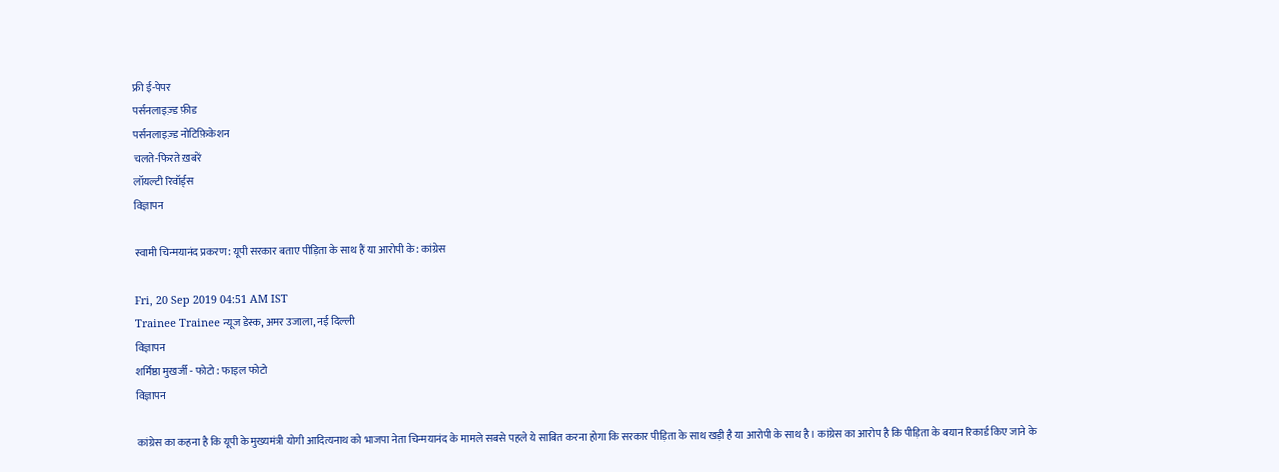फ्री ई-पेपर
पर्सनलाइज़्ड फ़ीड
पर्सनलाइज़्ड नोटिफ़िकेशन
चलते-फिरते ख़बरें
लॉयल्टी रिवॉर्ड्स
विज्ञापन

स्वामी चिन्मयानंद प्रकरण: यूपी सरकार बताए पीड़िता के साथ हैं या आरोपी के: कांग्रेस

Fri, 20 Sep 2019 04:51 AM IST
Trainee Trainee न्यूज डेस्क, अमर उजाला, नई दिल्ली
विज्ञापन
शर्मिष्ठा मुखर्जी - फोटो : फाइल फोटो
विज्ञापन

कांग्रेस का कहना है कि यूपी के मुख्यमंत्री योगी आदित्यनाथ को भाजपा नेता चिन्मयानंद के मामले सबसे पहले ये साबित करना होगा कि सरकार पीड़िता के साथ खड़ी है या आरोपी के साथ है। कांग्रेस का आरोप है कि पीड़िता के बयान रिकार्ड किए जाने के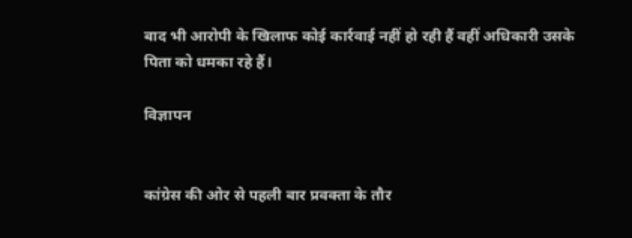बाद भी आरोपी के खिलाफ कोई कार्रवाई नहीं हो रही हैं वहीं अधिकारी उसके पिता को धमका रहे हैं।

विज्ञापन


कांग्रेस की ओर से पहली बार प्रवक्ता के तौर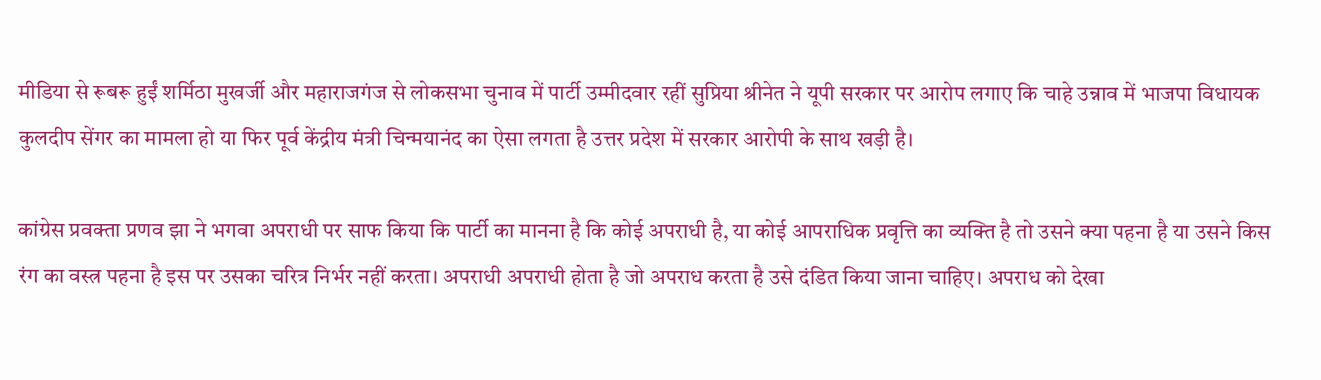मीडिया से रूबरू हुईं शर्मिठा मुखर्जी और महाराजगंज से लोकसभा चुनाव में पार्टी उम्मीदवार रहीं सुप्रिया श्रीनेत ने यूपी सरकार पर आरोप लगाए कि चाहे उन्नाव में भाजपा विधायक कुलदीप सेंगर का मामला हो या फिर पूर्व केंद्रीय मंत्री चिन्मयानंद का ऐसा लगता है उत्तर प्रदेश में सरकार आरोपी के साथ खड़ी है।

कांग्रेस प्रवक्ता प्रणव झा ने भगवा अपराधी पर साफ किया कि पार्टी का मानना है कि कोई अपराधी है, या कोई आपराधिक प्रवृत्ति का व्यक्ति है तो उसने क्या पहना है या उसने किस रंग का वस्त्र पहना है इस पर उसका चरित्र निर्भर नहीं करता। अपराधी अपराधी होता है जो अपराध करता है उसे दंडित किया जाना चाहिए। अपराध को देखा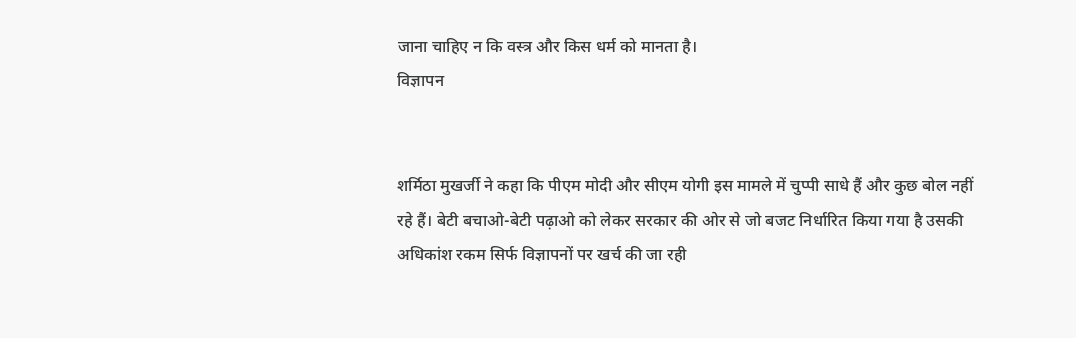जाना चाहिए न कि वस्त्र और किस धर्म को मानता है।
विज्ञापन


शर्मिठा मुखर्जी ने कहा कि पीएम मोदी और सीएम योगी इस मामले में चुप्पी साधे हैं और कुछ बोल नहीं रहे हैं। बेटी बचाओ-बेटी पढ़ाओ को लेकर सरकार की ओर से जो बजट निर्धारित किया गया है उसकी अधिकांश रकम सिर्फ विज्ञापनों पर खर्च की जा रही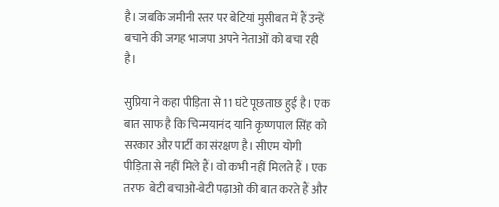है। जबकि जमीनी स्तर पर बेटियां मुसीबत में हैं उन्हें बचाने की जगह भाजपा अपने नेताओं को बचा रही है।

सुप्रिया ने कहा पीड़िता से 11 घंटे पूछताछ हुई है। एक बात साफ है कि चिन्मयानंद यानि कृष्णपाल सिंह को सरकार और पार्टी का संरक्षण है। सीएम योगी पीड़िता से नहीं मिले हैं। वो कभी नहीं मिलते हैं । एक तरफ  बेटी बचाओ-बेटी पढ़ाओ की बात करते हैं और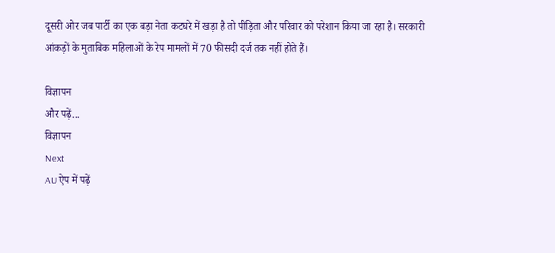दूसरी ओर जब पार्टी का एक बड़ा नेता कटघरे में खड़ा है तो पीड़िता और परिवार को परेशान किया जा रहा है। सरकारी आंकड़ों के मुताबिक महिलाओं के रेप मामलों में 70 फीसदी दर्ज तक नहीं होते हैं।

विज्ञापन
और पढ़ें...
विज्ञापन
Next
AU ऐप में पढ़ें